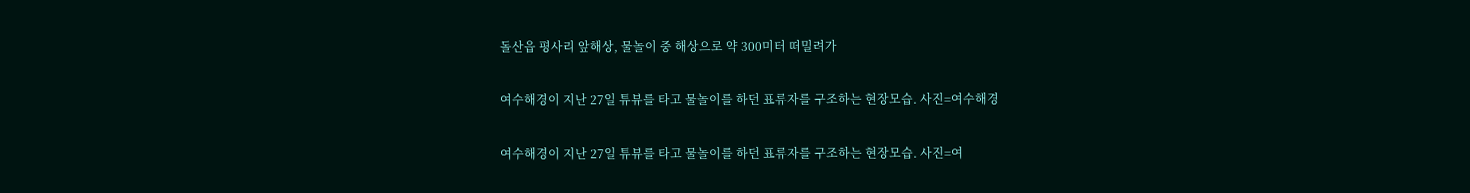돌산읍 평사리 앞해상, 물놀이 중 해상으로 약 300미터 떠밀려가

여수해경이 지난 27일 튜뷰를 타고 물놀이를 하던 표류자를 구조하는 현장모습. 사진=여수해경

여수해경이 지난 27일 튜뷰를 타고 물놀이를 하던 표류자를 구조하는 현장모습. 사진=여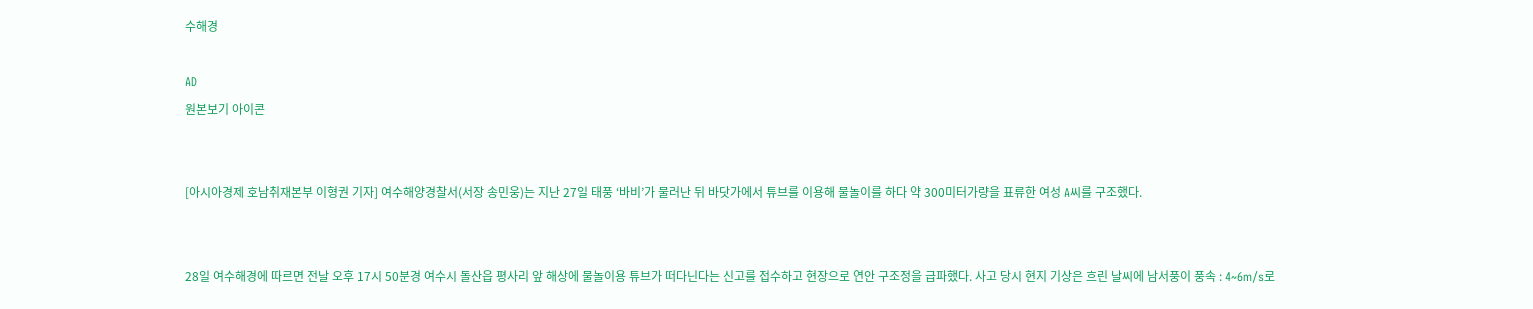수해경

AD
원본보기 아이콘


[아시아경제 호남취재본부 이형권 기자] 여수해양경찰서(서장 송민웅)는 지난 27일 태풍 ‘바비’가 물러난 뒤 바닷가에서 튜브를 이용해 물놀이를 하다 약 300미터가량을 표류한 여성 A씨를 구조했다.


28일 여수해경에 따르면 전날 오후 17시 50분경 여수시 돌산읍 평사리 앞 해상에 물놀이용 튜브가 떠다닌다는 신고를 접수하고 현장으로 연안 구조정을 급파했다. 사고 당시 현지 기상은 흐린 날씨에 남서풍이 풍속 : 4~6m/s로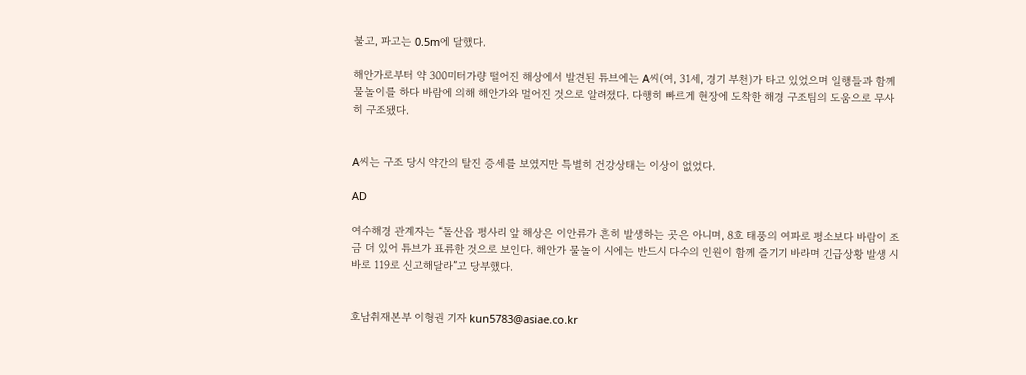불고, 파고는 0.5m에 달했다.

해안가로부터 약 300미터가량 떨어진 해상에서 발견된 튜브에는 A씨(여, 31세, 경기 부천)가 타고 있었으며 일행들과 함께 물놀이를 하다 바람에 의해 해안가와 멀어진 것으로 알려졌다. 다행히 빠르게 현장에 도착한 해경 구조팀의 도움으로 무사히 구조됐다.


A씨는 구조 당시 약간의 탈진 증세를 보였지만 특별히 건강상태는 이상이 없었다.

AD

여수해경 관계자는 “돌산읍 평사리 앞 해상은 이안류가 흔히 발생하는 곳은 아니며, 8호 태풍의 여파로 평소보다 바람이 조금 더 있어 튜브가 표류한 것으로 보인다. 해안가 물놀이 시에는 반드시 다수의 인원이 함께 즐기기 바라며 긴급상황 발생 시 바로 119로 신고해달라”고 당부했다.


호남취재본부 이형권 기자 kun5783@asiae.co.kr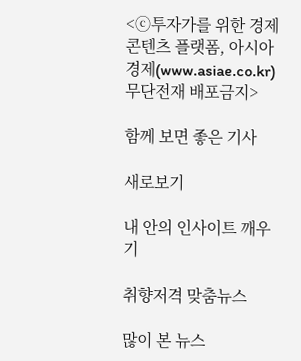<ⓒ투자가를 위한 경제콘텐츠 플랫폼, 아시아경제(www.asiae.co.kr) 무단전재 배포금지>

함께 보면 좋은 기사

새로보기

내 안의 인사이트 깨우기

취향저격 맞춤뉴스

많이 본 뉴스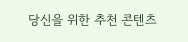당신을 위한 추천 콘텐츠